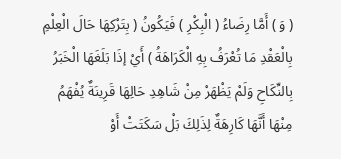( وَ ) أَمَّا رِضَاءُ ( الْبِكْرِ ) فَيَكُونُ ( بِتَرْكِهَا حَالَ الْعِلْمِ بِالْعَقْدِ مَا تُعْرَفُ بِهِ الْكَرَاهَةُ ) أَيْ إذَا بَلَغَهَا الْخَبَرُ بِالنِّكَاحِ وَلَمْ يَظْهَرْ مِنْ شَاهِدِ حَالِهَا قَرِينَةٌ يُفْهَمُ مِنْهَا أَنَّهَا كَارِهَةٌ لِذَلِكَ بَلْ سَكَتَتْ أَوْ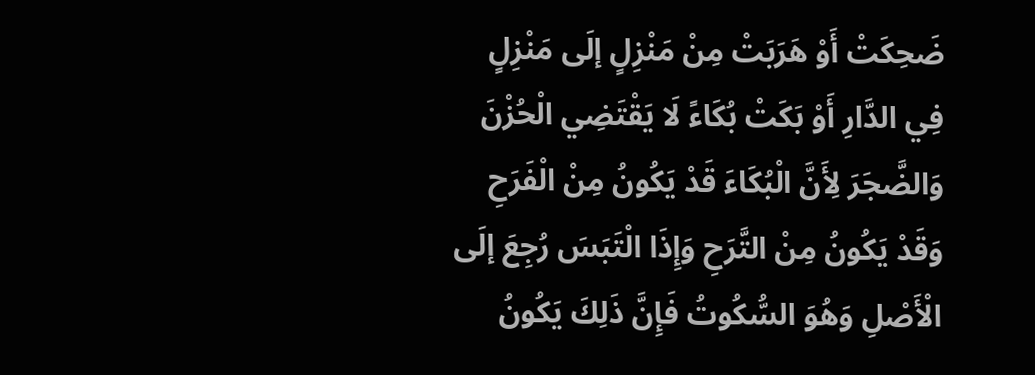ضَحِكَتْ أَوْ هَرَبَتْ مِنْ مَنْزِلٍ إلَى مَنْزِلٍ فِي الدَّارِ أَوْ بَكَتْ بُكَاءً لَا يَقْتَضِي الْحُزْنَ وَالضَّجَرَ لِأَنَّ الْبُكَاءَ قَدْ يَكُونُ مِنْ الْفَرَحِ وَقَدْ يَكُونُ مِنْ التَّرَحِ وَإِذَا الْتَبَسَ رُجِعَ إلَى الْأَصْلِ وَهُوَ السُّكُوتُ فَإِنَّ ذَلِكَ يَكُونُ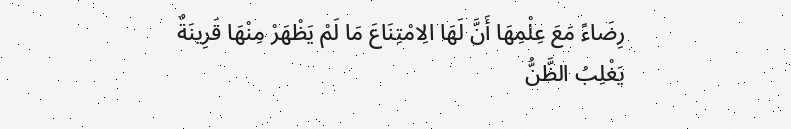رِضَاءً مَعَ عِلْمِهَا أَنَّ لَهَا الِامْتِنَاعَ مَا لَمْ يَظْهَرْ مِنْهَا قَرِينَةٌ يَغْلِبُ الظَّنُّ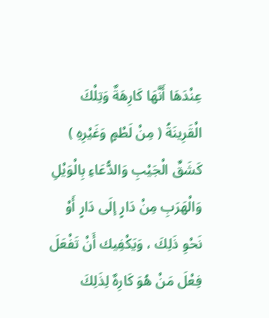عِنْدَهَا أَنَّهَا كَارِهَةٌ وَتِلْكَ الْقَرِينَةُ ( مِنْ لَطْمٍ وَغَيْرِهِ ) كَشَقِّ الْجَيْبِ وَالدُّعَاءِ بِالْوَيْلِ وَالْهَرَبِ مِنْ دَارٍ إلَى دَارٍ أَوْ نَحْوِ ذَلِكَ ، وَيَكْفِيك أَنْ تَفْعَلَ فِعْلَ مَنْ هُوَ كَارِهٌ لِذَلِكَ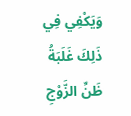وَيَكْفِي فِي ذَلِكَ غَلَبَةُ ظَنِّ الزَّوْجِ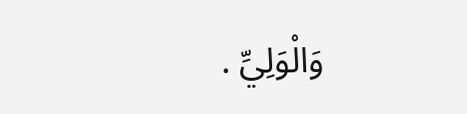وَالْوَلِيِّ .